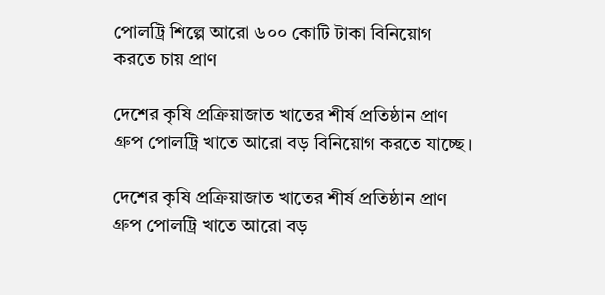পোলট্রি শিল্পে আরো ৬০০ কোটি টাকা বিনিয়োগ করতে চায় প্রাণ

দেশের কৃষি প্রক্রিয়াজাত খাতের শীর্ষ প্রতিষ্ঠান প্রাণ গ্রুপ পোলট্রি খাতে আরো বড় বিনিয়োগ করতে যাচ্ছে।

দেশের কৃষি প্রক্রিয়াজাত খাতের শীর্ষ প্রতিষ্ঠান প্রাণ গ্রুপ পোলট্রি খাতে আরো বড়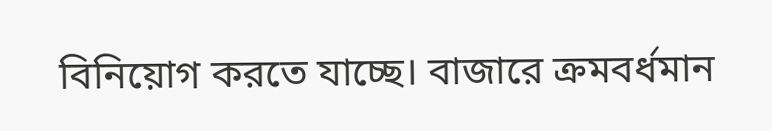বিনিয়োগ করতে যাচ্ছে। বাজারে ক্রমবর্ধমান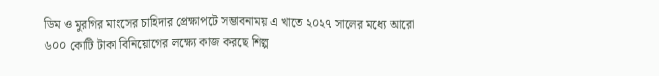ডিম ও মুরগির মাংসের চাহিদার প্রেক্ষাপটে সম্ভাবনাময় এ খাতে ২০২৭ সালের মধ্যে আরো ৬০০ কোটি টাকা বিনিয়োগের লক্ষ্যে কাজ করছে শিল্প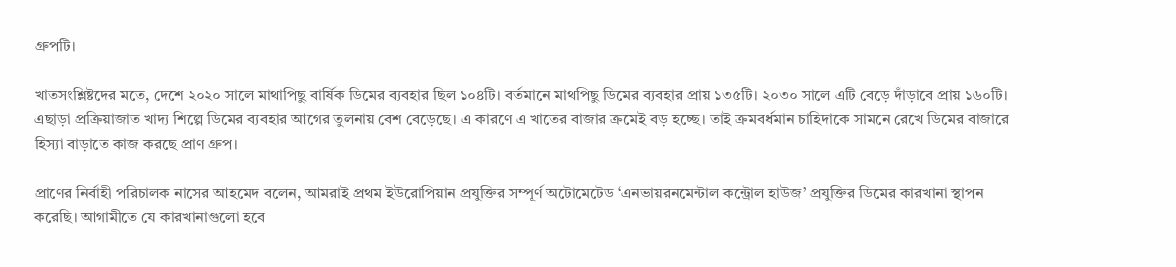গ্রুপটি।

খাতসংশ্লিষ্টদের মতে, দেশে ২০২০ সালে মাথাপিছু বার্ষিক ডিমের ব্যবহার ছিল ১০৪টি। বর্তমানে মাথপিছু ডিমের ব্যবহার প্রায় ১৩৫টি। ২০৩০ সালে এটি বেড়ে দাঁড়াবে প্রায় ১৬০টি। এছাড়া প্রক্রিয়াজাত খাদ্য শিল্পে ডিমের ব্যবহার আগের তুলনায় বেশ বেড়েছে। এ কারণে এ খাতের বাজার ক্রমেই বড় হচ্ছে। তাই ক্রমবর্ধমান চাহিদাকে সামনে রেখে ডিমের বাজারে হিস্যা বাড়াতে কাজ করছে প্রাণ গ্রুপ।

প্রাণের নির্বাহী পরিচালক নাসের আহমেদ বলেন, আমরাই প্রথম ইউরোপিয়ান প্রযুক্তির সম্পূর্ণ অটোমেটেড ‘এনভায়রনমেন্টাল কন্ট্রোল হাউজ’ প্রযুক্তির ডিমের কারখানা স্থাপন করেছি। আগামীতে যে কারখানাগুলো হবে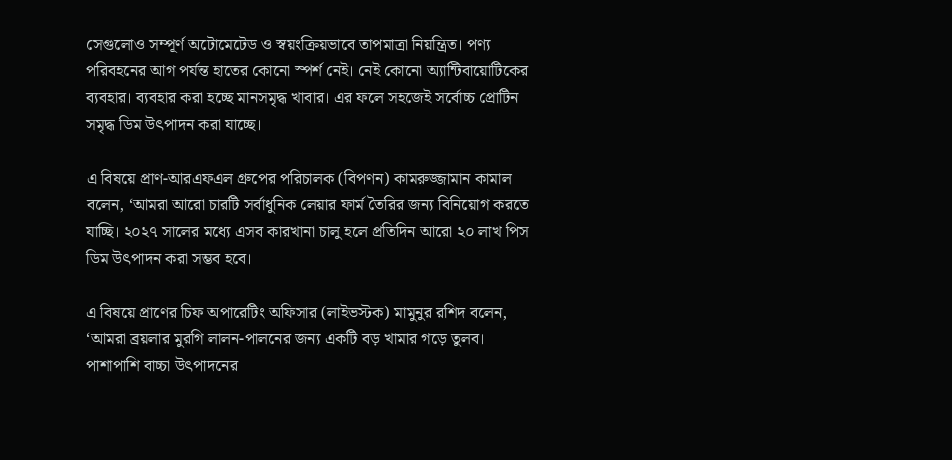সেগুলোও সম্পূর্ণ অটোমেটেড ও স্বয়ংক্রিয়ভাবে তাপমাত্রা নিয়ন্ত্রিত। পণ্য পরিবহনের আগ পর্যন্ত হাতের কোনো স্পর্শ নেই। নেই কোনো অ্যান্টিবায়োটিকের ব্যবহার। ব্যবহার করা হচ্ছে মানসমৃদ্ধ খাবার। এর ফলে সহজেই সর্বোচ্চ প্রোটিন সমৃদ্ধ ডিম উৎপাদন করা যাচ্ছে।

এ বিষয়ে প্রাণ-আরএফএল গ্রুপের পরিচালক (বিপণন) কামরুজ্জামান কামাল বলেন, ‘আমরা আরো চারটি সর্বাধুনিক লেয়ার ফার্ম তৈরির জন্য বিনিয়োগ করতে যাচ্ছি। ২০২৭ সালের মধ্যে এসব কারখানা চালু হলে প্রতিদিন আরো ২০ লাখ পিস ডিম উৎপাদন করা সম্ভব হবে।

এ বিষয়ে প্রাণের চিফ অপারেটিং অফিসার (লাইভস্টক) মামুনুর রশিদ বলেন, ‘আমরা ব্রয়লার মুরগি লালন-পালনের জন্য একটি বড় খামার গড়ে তুলব। পাশাপাশি বাচ্চা উৎপাদনের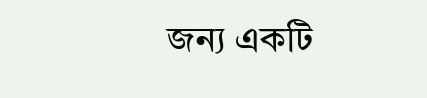জন্য একটি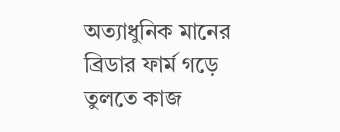অত্যাধুনিক মানের ব্রিডার ফার্ম গড়ে তুলতে কাজ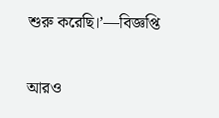শুরু করেছি।’—বিজ্ঞপ্তি

আরও